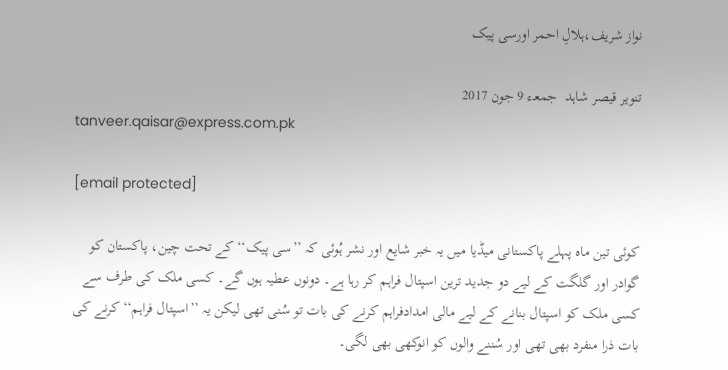نواز شریف،ہلالِ احمر اورسی پیک

تنویر قیصر شاہد  جمعـء 9 جون 2017
tanveer.qaisar@express.com.pk

[email protected]

کوئی تین ماہ پہلے پاکستانی میڈیا میں یہ خبر شایع اور نشر ہُوئی کہ ’’سی پیک‘‘ کے تحت چین، پاکستان کو گوادر اور گلگت کے لیے دو جدید ترین اسپتال فراہم کر رہا ہے۔ دونوں عطیہ ہوں گے۔ کسی ملک کی طرف سے کسی ملک کو اسپتال بنانے کے لیے مالی امدادفراہم کرنے کی بات تو سُنی تھی لیکن یہ ’’اسپتال فراہم‘‘ کرنے کی بات ذرا منفرد بھی تھی اور سُننے والوں کو انوکھی بھی لگی۔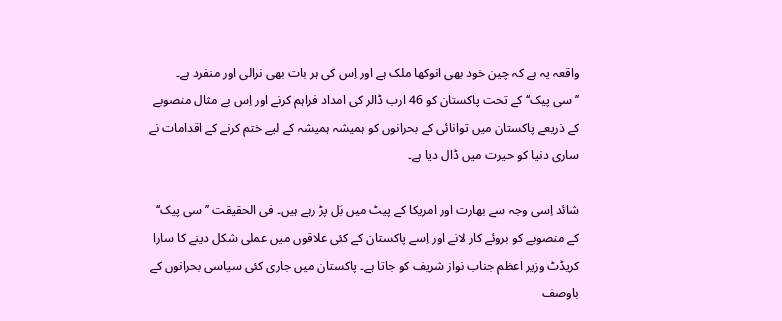واقعہ یہ ہے کہ چین خود بھی انوکھا ملک ہے اور اِس کی ہر بات بھی نرالی اور منفرد ہے۔ ’’سی پیک‘‘ کے تحت پاکستان کو 46 ارب ڈالر کی امداد فراہم کرنے اور اِس بے مثال منصوبے کے ذریعے پاکستان میں توانائی کے بحرانوں کو ہمیشہ ہمیشہ کے لیے ختم کرنے کے اقدامات نے ساری دنیا کو حیرت میں ڈال دیا ہے۔

شائد اِسی وجہ سے بھارت اور امریکا کے پیٹ میں بَل پڑ رہے ہیں۔ فی الحقیقت ’’سی پیک‘‘ کے منصوبے کو بروئے کار لانے اور اِسے پاکستان کے کئی علاقوں میں عملی شکل دینے کا سارا کریڈٹ وزیر اعظم جناب نواز شریف کو جاتا ہے۔ پاکستان میں جاری کئی سیاسی بحرانوں کے باوصف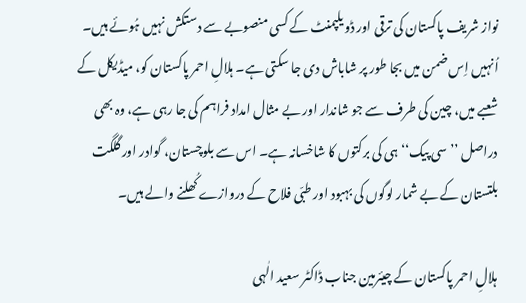نواز شریف پاکستان کی ترقی اور ڈویلپمنٹ کے کسی منصوبے سے دستکش نہیں ہُوئے ہیں۔ اُنہیں اِس ضمن میں بجا طور پر شاباش دی جا سکتی ہے۔ ہلالِ احمر پاکستان کو، میڈیکل کے شعبے میں، چین کی طرف سے جو شاندار اور بے مثال امداد فراہم کی جا رہی ہے، وہ بھی دراصل ’’سی پیک‘‘ ہی کی برکتوں کا شاخسانہ ہے۔ اس سے بلوچستان، گوادر اور گلگت بلتستان کے بے شمار لوگوں کی بہبود اور طبّی فلاح کے دروازے کُھلنے والے ہیں۔

ہلالِ احمر پاکستان کے چیئرمین جناب ڈاکٹر سعید الٰہی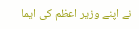نے اپنے وزیر اعظم کی ایما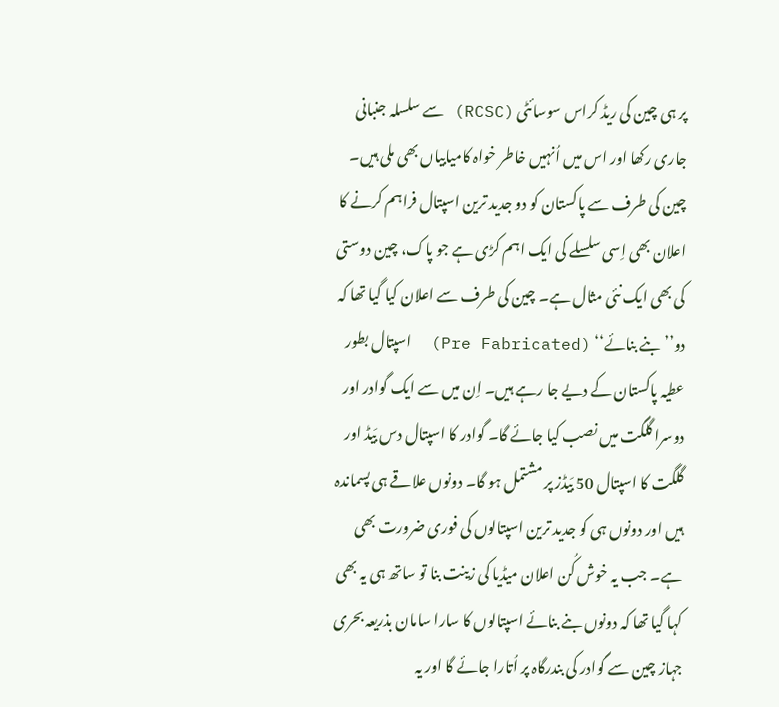پر ہی چین کی ریڈ کراس سوسائٹی (RCSC) سے سلسلہ جنبانی جاری رکھا اور اس میں اُنہیں خاطر خواہ کامیابیاں بھی ملی ہیں۔ چین کی طرف سے پاکستان کو دو جدید ترین اسپتال فراہم کرنے کا اعلان بھی اِسی سلسلے کی ایک اہم کڑی ہے جو پاک، چین دوستی کی بھی ایک نئی مثال ہے۔ چین کی طرف سے اعلان کیا گیا تھا کہ دو’’بنے بنائے‘‘ (Pre Fabricated)  اسپتال بطور عطیہ پاکستان کے دیے جا رہے ہیں۔ اِن میں سے ایک گوادر اور دوسرا گلگت میں نصب کیا جائے گا۔ گوادر کا اسپتال دس بَیڈ اور گلگت کا اسپتال 50 بَیڈز پر مشتمل ہو گا۔ دونوں علاقے ہی پسماندہ ہیں اور دونوں ہی کو جدید ترین اسپتالوں کی فوری ضرورت بھی ہے۔ جب یہ خوش کُن اعلان میڈیا کی زینت بنا تو ساتھ ہی یہ بھی کہا گیا تھا کہ دونوں بنے بنائے اسپتالوں کا سارا سامان بذریعہ بحری جہاز چین سے گوادر کی بندرگاہ پر اُتارا جائے گا اور یہ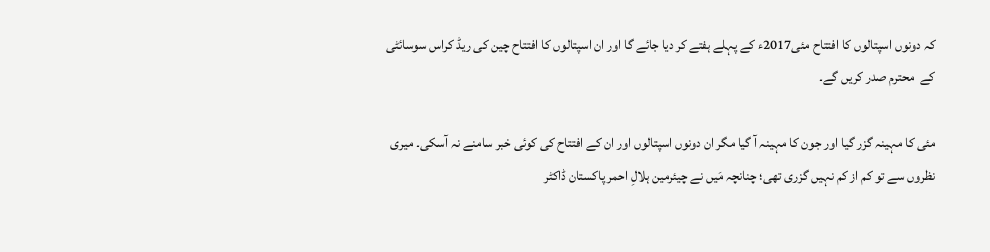کہ دونوں اسپتالوں کا افتتاح مئی2017ء کے پہلے ہفتے کر دیا جائے گا اور ان اسپتالوں کا افتتاح چین کی ریڈ کراس سوسائٹی کے  محترم صدر کریں گے۔

مئی کا مہینہ گزر گیا اور جون کا مہینہ آ گیا مگر ان دونوں اسپتالوں اور ان کے افتتاح کی کوئی خبر سامنے نہ آسکی۔ میری نظروں سے تو کم از کم نہیں گزری تھی؛ چنانچہ مَیں نے چیئرمین ہلالِ احمر پاکستان ڈاکٹر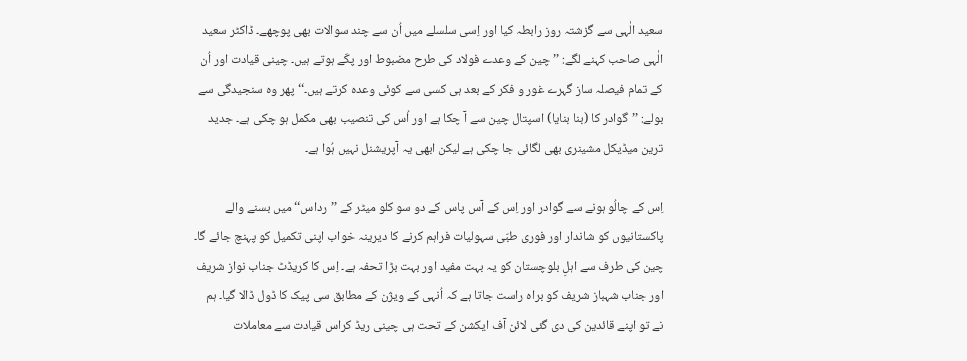سعید الٰہی سے گزشتہ روز رابطہ کیا اور اِسی سلسلے میں اُن سے چند سوالات بھی پوچھے۔ ڈاکٹر سعید الٰہی صاحب کہنے لگے: ’’چین کے وعدے فولاد کی طرح مضبوط اور پکّے ہوتے ہیں۔ چینی قیادت اور اُن کے تمام فیصلہ ساز گہرے غور و فکر کے بعد ہی کسی سے کوئی وعدہ کرتے ہیں۔‘‘ پھر وہ سنجیدگی سے بولے: ’’گوادر کا (بنا بنایا) اسپتال چین سے آ چکا ہے اور اُس کی تنصیب بھی مکمل ہو چکی ہے۔ جدید ترین میڈیکل مشینری بھی لگائی جا چکی ہے لیکن ابھی یہ آپریشنل نہیں ہُوا ہے۔

اِس کے چالُو ہونے سے گوادر اور اِس کے آس پاس کے دو سو کلو میٹر کے ’’رداس‘‘ میں بسنے والے پاکستانیوں کو شاندار اور فوری طبّی سہولیات فراہم کرنے کا دیرینہ خواب اپنی تکمیل کو پہنچ جائے گا۔ چین کی طرف سے اہلِ بلوچستان کو یہ بہت مفید اور بہت بڑا تحفہ ہے۔ اِس کا کریڈٹ جناب نواز شریف اور جناب شہباز شریف کو براہ راست جاتا ہے کہ اُنہی کے ویژن کے مطابق سی پیک کا ڈول ڈالا گیا۔ ہم نے تو اپنے قائدین کی دی گئی لائن آف ایکشن کے تحت ہی چینی ریڈ کراس قیادت سے معاملات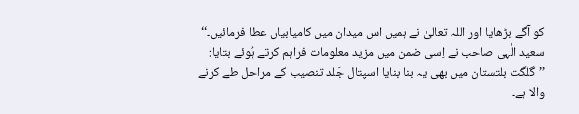کو آگے بڑھایا اور اللہ تعالیٰ نے ہمیں اس میدان میں کامیابیاں عطا فرمائیں۔‘‘ سعید الٰہی صاحب نے اِسی ضمن میں مزید معلومات فراہم کرتے ہُوئے بتایا: ’’گلگت بلتستان میں بھی یہ بنا بنایا اسپتال جَلد تنصیب کے مراحل طے کرنے والا ہے۔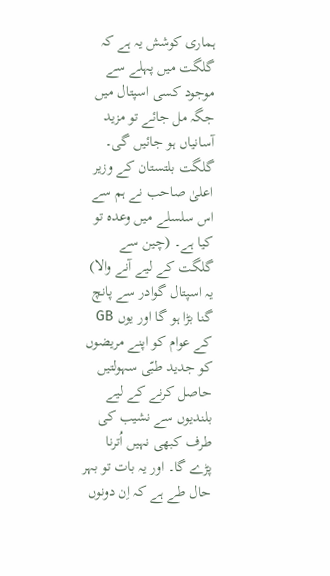ہماری کوشش یہ ہے کہ گلگت میں پہلے سے موجود کسی اسپتال میں جگہ مل جائے تو مزید آسانیاں ہو جائیں گی۔ گلگت بلتستان کے وزیر اعلیٰ صاحب نے ہم سے اس سلسلے میں وعدہ تو کیا ہے۔ (چین سے گلگت کے لیے آنے والا) یہ اسپتال گوادر سے پانچ گنا بڑا ہو گا اور یوں GB کے عوام کو اپنے مریضوں کو جدید طبّی سہولتیں حاصل کرنے کے لیے بلندیوں سے نشیب کی طرف کبھی نہیں اُترنا پڑے گا۔ اور یہ بات تو بہر حال طے ہے کہ اِن دونوں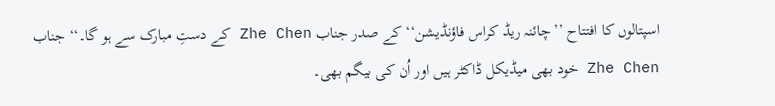اسپتالوں کا افتتاح ’’چائنہ ریڈ کراس فاؤنڈیشن‘‘کے صدر جناب Zhe Chen کے دستِ مبارک سے ہو گا۔‘‘ جناب Zhe Chen خود بھی میڈیکل ڈاکٹر ہیں اور اُن کی بیگم بھی۔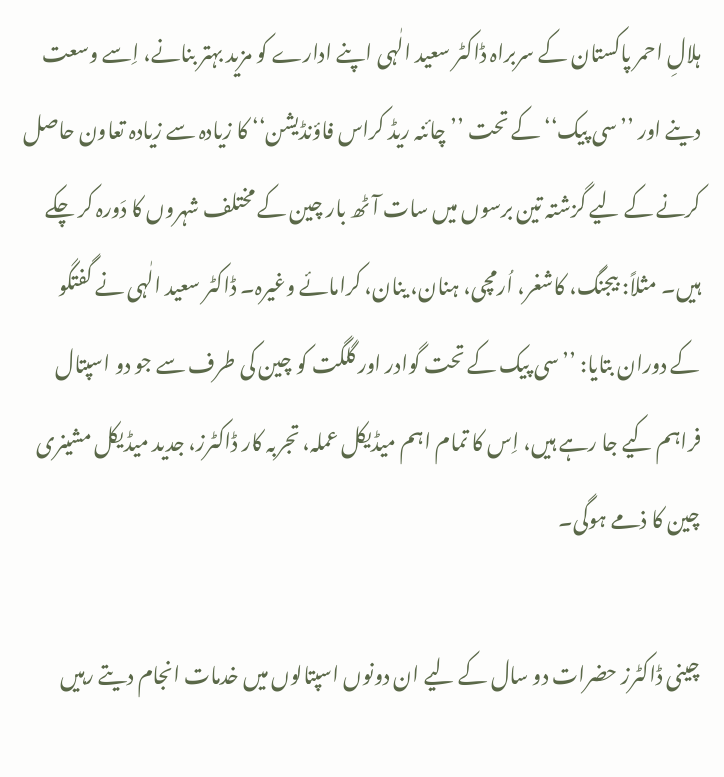ہلالِ احمر پاکستان کے سربراہ ڈاکٹر سعید الٰہی اپنے ادارے کو مزید بہتر بنانے، اِسے وسعت دینے اور ’’سی پیک‘‘ کے تحت ’’چائنہ ریڈ کراس فاؤنڈیشن‘‘ کا زیادہ سے زیادہ تعاون حاصل کرنے کے لیے گزشتہ تین برسوں میں سات آٹھ بار چین کے مختلف شہروں کا دَورہ کر چکے ہیں۔ مثلاً: بیجنگ، کاشغر، اُرمچی، ہنان، ینان، کرامائے وغیرہ۔ ڈاکٹر سعید الٰہی نے گفتگو کے دوران بتایا: ’’سی پیک کے تحت گوادر اور گلگت کو چین کی طرف سے جو دو اسپتال فراہم کیے جا رہے ہیں، اِس کا تمام اہم میڈیکل عملہ، تجربہ کار ڈاکٹرز، جدید میڈیکل مشینری چین کا ذمے ہوگی۔

چینی ڈاکٹرز حضرات دو سال کے لیے ان دونوں اسپتالوں میں خدمات انجام دیتے رہیں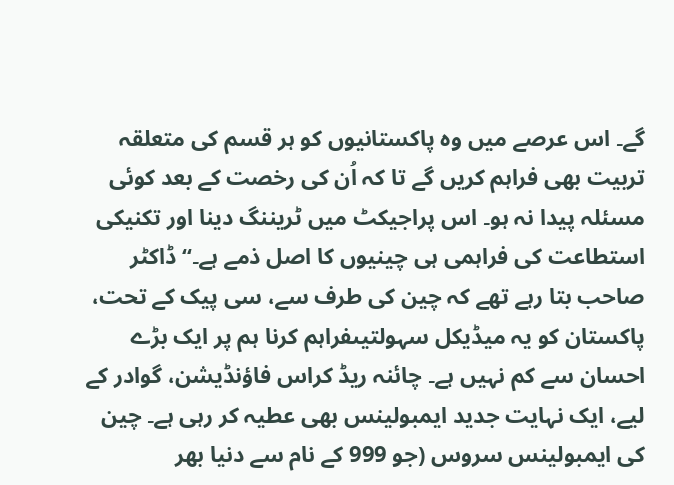گے۔ اس عرصے میں وہ پاکستانیوں کو ہر قسم کی متعلقہ تربیت بھی فراہم کریں گے تا کہ اُن کی رخصت کے بعد کوئی مسئلہ پیدا نہ ہو۔ اس پراجیکٹ میں ٹریننگ دینا اور تکنیکی استطاعت کی فراہمی ہی چینیوں کا اصل ذمے ہے۔‘‘ ڈاکٹر صاحب بتا رہے تھے کہ چین کی طرف سے، سی پیک کے تحت، پاکستان کو یہ میڈیکل سہولتیںفراہم کرنا ہم پر ایک بڑے احسان سے کم نہیں ہے۔ چائنہ ریڈ کراس فاؤنڈیشن، گوادر کے لیے، ایک نہایت جدید ایمبولینس بھی عطیہ کر رہی ہے۔ چین کی ایمبولینس سروس (جو 999 کے نام سے دنیا بھر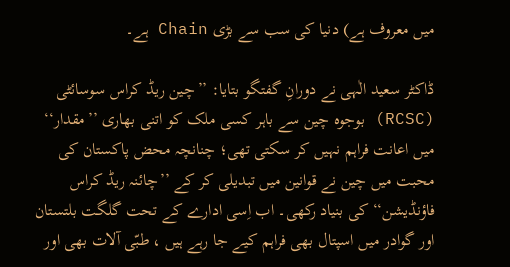میں معروف ہے) دنیا کی سب سے بڑی Chain ہے۔

ڈاکٹر سعید الٰہی نے دورانِ گفتگو بتایا: ’’چین ریڈ کراس سوسائٹی (RCSC) بوجوہ چین سے باہر کسی ملک کو اتنی بھاری ’’مقدار‘‘ میں اعانت فراہم نہیں کر سکتی تھی؛ چنانچہ محض پاکستان کی محبت میں چین نے قوانین میں تبدیلی کر کے ’’چائنہ ریڈ کراس فاؤنڈیشن‘‘ کی بنیاد رکھی۔ اب اِسی ادارے کے تحت گلگت بلتستان اور گوادر میں اسپتال بھی فراہم کیے جا رہے ہیں ، طبّی آلات بھی اور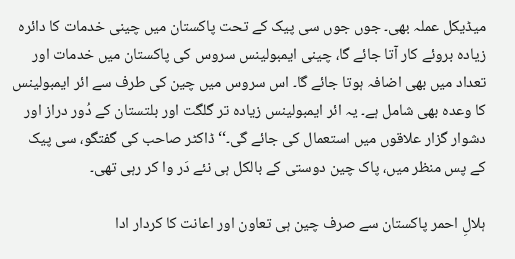میڈیکل عملہ بھی۔ جوں جوں سی پیک کے تحت پاکستان میں چینی خدمات کا دائرہ زیادہ بروئے کار آتا جائے گا، چینی ایمبولینس سروس کی پاکستان میں خدمات اور تعداد میں بھی اضافہ ہوتا جائے گا۔ اس سروس میں چین کی طرف سے ائر ایمبولینس کا وعدہ بھی شامل ہے۔ یہ ائر ایمبولینس زیادہ تر گلگت اور بلتستان کے دُور دراز اور دشوار گزار علاقوں میں استعمال کی جائے گی۔‘‘ ڈاکٹر صاحب کی گفتگو، سی پیک کے پس منظر میں، پاک چین دوستی کے بالکل ہی نئے دَر وا کر رہی تھی۔

ہلالِ احمر پاکستان سے صرف چین ہی تعاون اور اعانت کا کردار ادا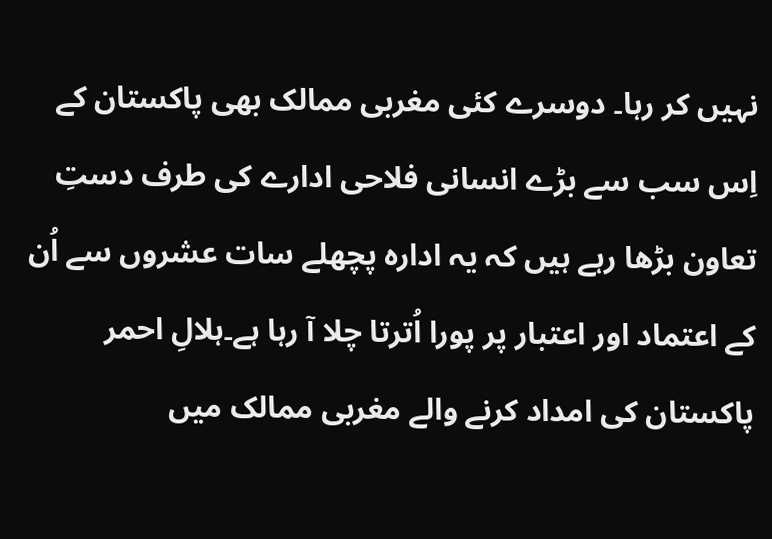نہیں کر رہا۔ دوسرے کئی مغربی ممالک بھی پاکستان کے اِس سب سے بڑے انسانی فلاحی ادارے کی طرف دستِ تعاون بڑھا رہے ہیں کہ یہ ادارہ پچھلے سات عشروں سے اُن کے اعتماد اور اعتبار پر پورا اُترتا چلا آ رہا ہے۔ہلالِ احمر پاکستان کی امداد کرنے والے مغربی ممالک میں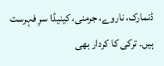ڈنمارک، ناروے، جرمنی، کینیڈا سرِ فہرست ہیں۔ ترکی کا کردار بھی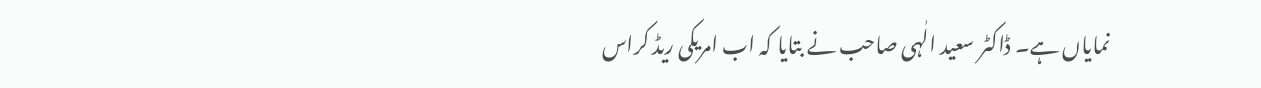نمایاں ہے۔ ڈاکٹر سعید الٰہی صاحب نے بتایا کہ اب امریکی ریڈ کراس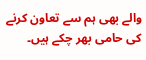والے بھی ہم سے تعاون کرنے کی حامی بھر چکے ہیں۔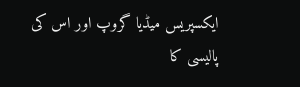ایکسپریس میڈیا گروپ اور اس کی پالیسی کا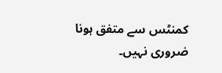کمنٹس سے متفق ہونا ضروری نہیں۔